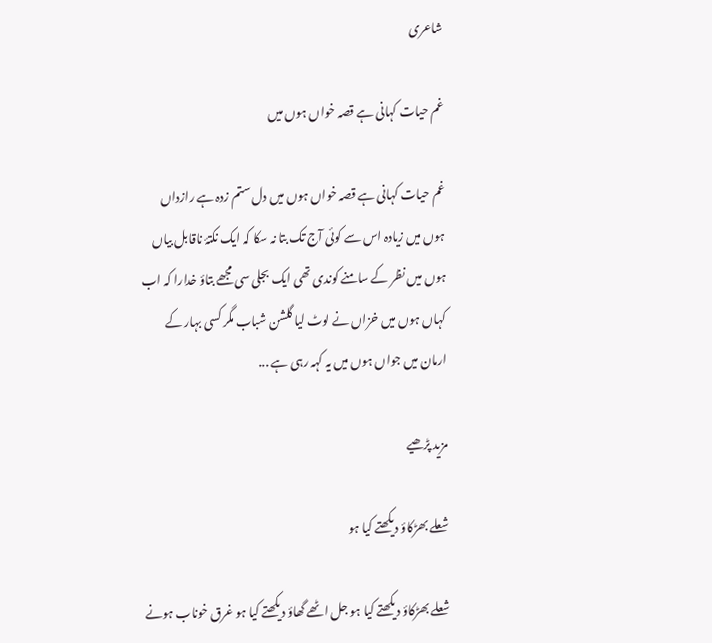شاعری

غم حیات کہانی ہے قصہ خواں ہوں میں

غم حیات کہانی ہے قصہ خواں ہوں میں دل ستم زدہ ہے رازداں ہوں میں زیادہ اس سے کوئی آج تک بتا نہ سکا کہ ایک نکتۂ ناقابل بیاں ہوں میں نظر کے سامنے کوندی تھی ایک بجلی سی مجھے بتاؤ خدارا کہ اب کہاں ہوں میں خزاں نے لوٹ لیا گلشن شباب مگر کسی بہار کے ارمان میں جواں ہوں میں یہ کہہ رہی ہے ...

مزید پڑھیے

شعلے بھڑکاؤ دیکھتے کیا ہو

شعلے بھڑکاؤ دیکھتے کیا ہو جل اٹھے گھاؤ دیکھتے کیا ہو غرق خوناب ہونے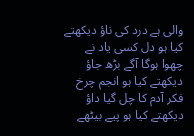والی ہے درد کی ناؤ دیکھتے کیا ہو دل کسی یاد نے چھوا ہوگا آگے بڑھ جاؤ دیکھتے کیا ہو انجم چرخ فکر آدم کا چل گیا داؤ دیکھتے کیا ہو پیے بیٹھے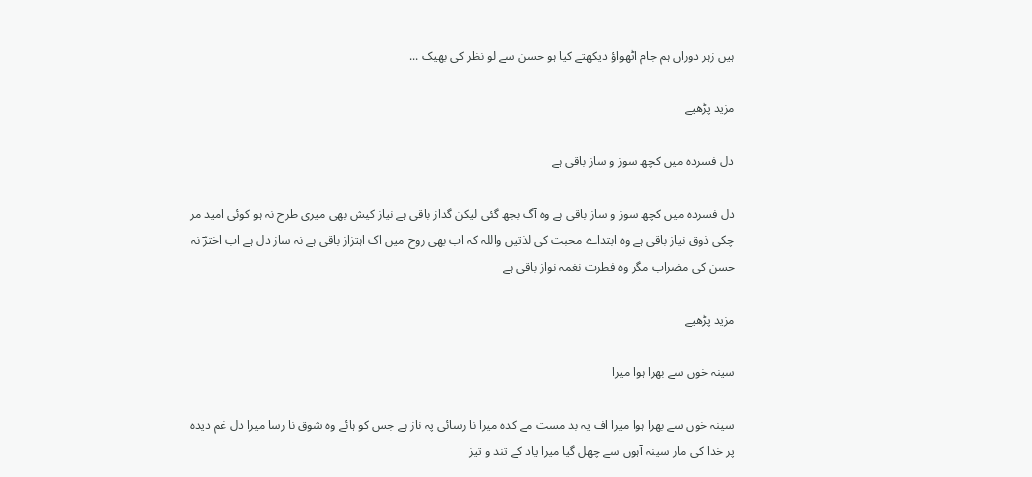ہیں زہر دوراں ہم جام اٹھواؤ دیکھتے کیا ہو حسن سے لو نظر کی بھیک ...

مزید پڑھیے

دل فسردہ میں کچھ سوز و ساز باقی ہے

دل فسردہ میں کچھ سوز و ساز باقی ہے وہ آگ بجھ گئی لیکن گداز باقی ہے نیاز کیش بھی میری طرح نہ ہو کوئی امید مر چکی ذوق نیاز باقی ہے وہ ابتداے محبت کی لذتیں واللہ کہ اب بھی روح میں اک اہتزاز باقی ہے نہ ساز دل ہے اب اخترؔ نہ حسن کی مضراب مگر وہ فطرت نغمہ نواز باقی ہے

مزید پڑھیے

سینہ خوں سے بھرا ہوا میرا

سینہ خوں سے بھرا ہوا میرا اف یہ بد مست مے کدہ میرا نا رسائی پہ ناز ہے جس کو ہائے وہ شوق نا رسا میرا دل غم دیدہ پر خدا کی مار سینہ آہوں سے چھل گیا میرا یاد کے تند و تیز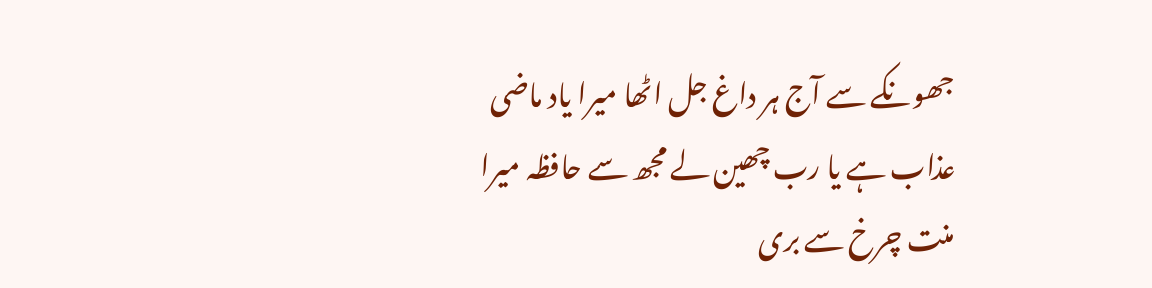جھونکے سے آج ہر داغ جل اٹھا میرا یاد ماضی عذاب ہے یا رب چھین لے مجھ سے حافظہ میرا منت چرخ سے بری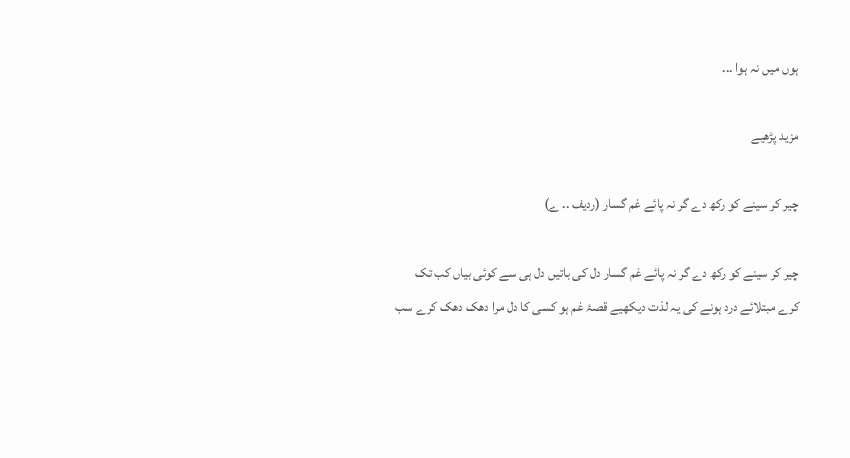ہوں میں نہ ہوا ...

مزید پڑھیے

چیر کر سینے کو رکھ دے گر نہ پائے غم گسار (ردیف .. ے)

چیر کر سینے کو رکھ دے گر نہ پائے غم گسار دل کی باتیں دل ہی سے کوئی بیاں کب تک کرے مبتلائے درد ہونے کی یہ لذت دیکھیے قصۂ غم ہو کسی کا دل مرا دھک دھک کرے سب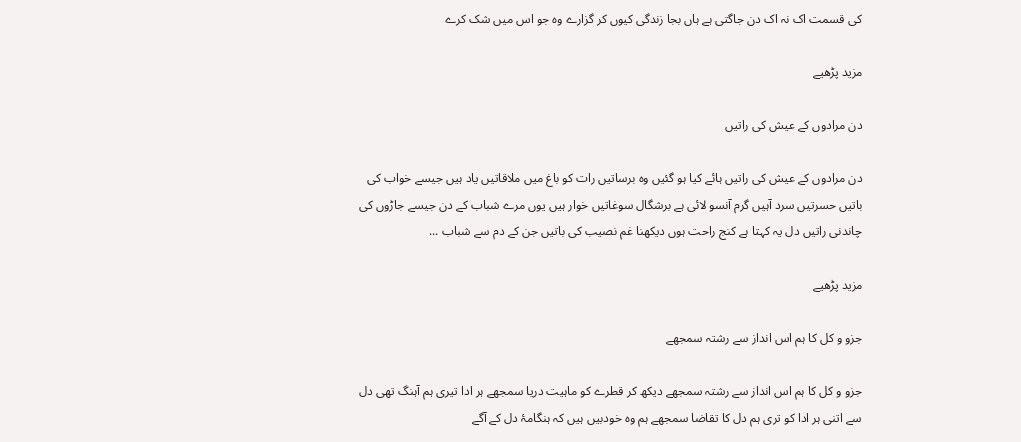کی قسمت اک نہ اک دن جاگتی ہے ہاں بجا زندگی کیوں کر گزارے وہ جو اس میں شک کرے

مزید پڑھیے

دن مرادوں کے عیش کی راتیں

دن مرادوں کے عیش کی راتیں ہائے کیا ہو گئیں وہ برساتیں رات کو باغ میں ملاقاتیں یاد ہیں جیسے خواب کی باتیں حسرتیں سرد آہیں گرم آنسو لائی ہے برشگال سوغاتیں خوار ہیں یوں مرے شباب کے دن جیسے جاڑوں کی چاندنی راتیں دل یہ کہتا ہے کنج راحت ہوں دیکھنا غم نصیب کی باتیں جن کے دم سے شباب ...

مزید پڑھیے

جزو‌ و‌ کل کا ہم اس انداز سے رشتہ سمجھے

جزو‌ و‌ کل کا ہم اس انداز سے رشتہ سمجھے دیکھ کر قطرے کو ماہیت دریا سمجھے ہر ادا تیری ہم آہنگ تھی دل سے اتنی ہر ادا کو تری ہم دل کا تقاضا سمجھے ہم وہ خودبیں ہیں کہ ہنگامۂ دل کے آگے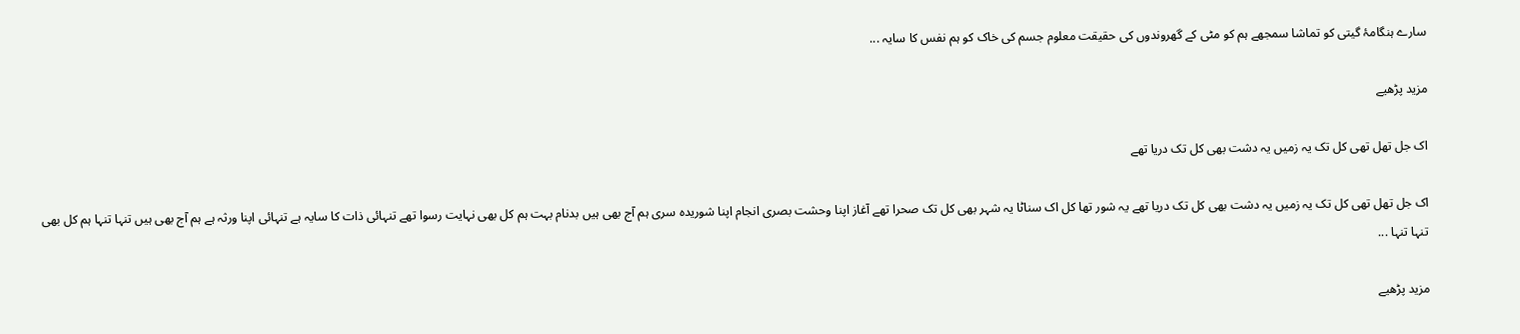سارے ہنگامۂ گیتی کو تماشا سمجھے ہم کو مٹی کے گھروندوں کی حقیقت معلوم جسم کی خاک کو ہم نفس کا سایہ ...

مزید پڑھیے

اک جل تھل تھی کل تک یہ زمیں یہ دشت بھی کل تک دریا تھے

اک جل تھل تھی کل تک یہ زمیں یہ دشت بھی کل تک دریا تھے یہ شور تھا کل اک سناٹا یہ شہر بھی کل تک صحرا تھے آغاز اپنا وحشت بصری انجام اپنا شوریدہ سری ہم آج بھی ہیں بدنام بہت ہم کل بھی نہایت رسوا تھے تنہائی ذات کا سایہ ہے تنہائی اپنا ورثہ ہے ہم آج بھی ہیں تنہا تنہا ہم کل بھی تنہا تنہا ...

مزید پڑھیے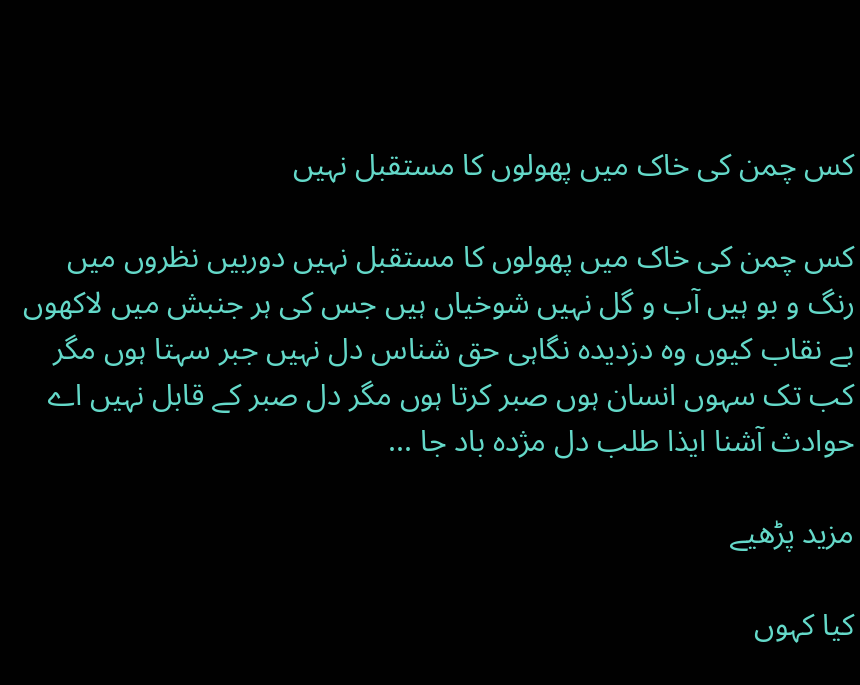کس چمن کی خاک میں پھولوں کا مستقبل نہیں

کس چمن کی خاک میں پھولوں کا مستقبل نہیں دوربیں نظروں میں رنگ و بو ہیں آب و گل نہیں شوخیاں ہیں جس کی ہر جنبش میں لاکھوں بے نقاب کیوں وہ دزدیدہ نگاہی حق شناس دل نہیں جبر سہتا ہوں مگر کب تک سہوں انسان ہوں صبر کرتا ہوں مگر دل صبر کے قابل نہیں اے حوادث آشنا ایذا‌ طلب دل مژدہ باد جا ...

مزید پڑھیے

کیا کہوں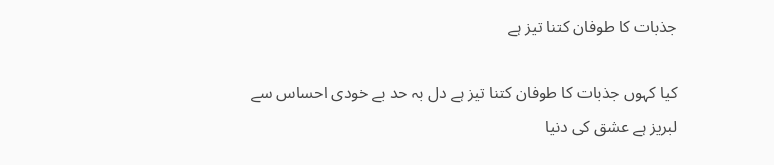جذبات کا طوفان کتنا تیز ہے

کیا کہوں جذبات کا طوفان کتنا تیز ہے دل بہ حد بے خودی احساس سے لبریز ہے عشق کی دنیا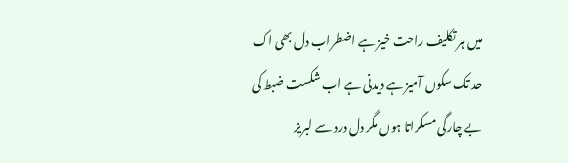میں ہر تکلیف راحت خیز ہے اضطراب دل بھی اک حد تک سکوں آمیز ہے دیدنی ہے اب شکست ضبط کی بے چارگی مسکراتا ہوں مگر دل درد سے لبریز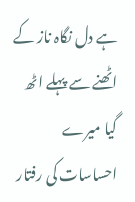ہے دل نگاہ ناز کے اٹھنے سے پہلے اٹھ گیا میرے احساسات کی رفتار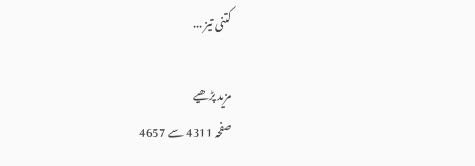کتنی تیز ...

مزید پڑھیے
صفحہ 4311 سے 4657